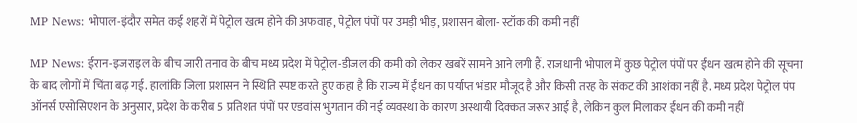MP News: भोपाल-इंदौर समेत कई शहरों में पेट्रोल खत्म होने की अफवाह, पेट्रोल पंपों पर उमड़ी भीड़, प्रशासन बोला- स्टॉक की कमी नहीं

MP News: ईरान-इजराइल के बीच जारी तनाव के बीच मध्य प्रदेश में पेट्रोल-डीजल की कमी को लेकर खबरें सामने आने लगी हैं. राजधानी भोपाल में कुछ पेट्रोल पंपों पर ईंधन खत्म होने की सूचना के बाद लोगों में चिंता बढ़ गई. हालांकि जिला प्रशासन ने स्थिति स्पष्ट करते हुए कहा है कि राज्य में ईंधन का पर्याप्त भंडार मौजूद है और किसी तरह के संकट की आशंका नहीं है. मध्य प्रदेश पेट्रोल पंप ऑनर्स एसोसिएशन के अनुसार, प्रदेश के करीब 5 प्रतिशत पंपों पर एडवांस भुगतान की नई व्यवस्था के कारण अस्थायी दिक्कत जरूर आई है, लेकिन कुल मिलाकर ईंधन की कमी नहीं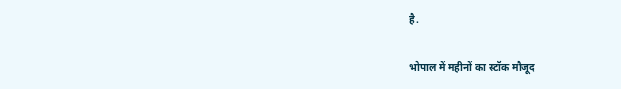है.

भोपाल में महीनों का स्टॉक मौजूद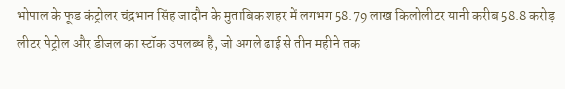भोपाल के फूड कंट्रोलर चंद्रभान सिंह जादौन के मुताबिक शहर में लगभग 58.79 लाख किलोलीटर यानी करीब 58.8 करोड़ लीटर पेट्रोल और डीजल का स्टॉक उपलब्ध है, जो अगले ढाई से तीन महीने तक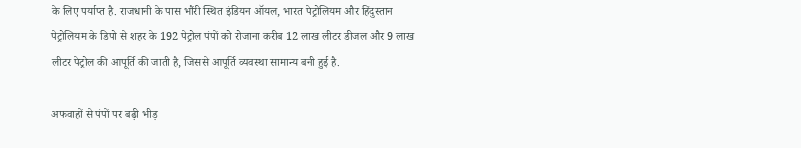के लिए पर्याप्त है. राजधानी के पास भौंरी स्थित इंडियन ऑयल, भारत पेट्रोलियम और हिंदुस्तान पेट्रोलियम के डिपो से शहर के 192 पेट्रोल पंपों को रोजाना करीब 12 लाख लीटर डीजल और 9 लाख लीटर पेट्रोल की आपूर्ति की जाती है, जिससे आपूर्ति व्यवस्था सामान्य बनी हुई है.

अफवाहों से पंपों पर बढ़ी भीड़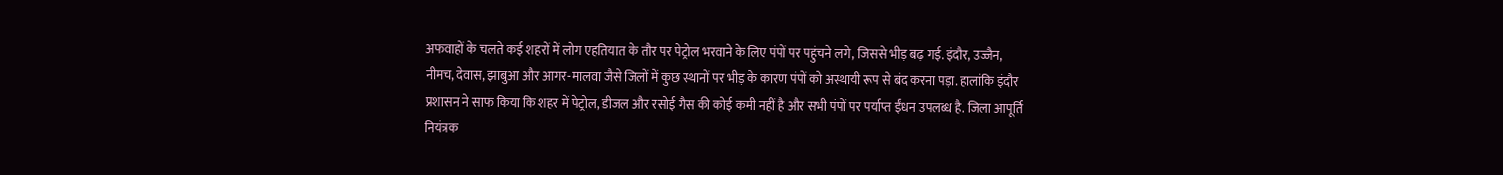अफवाहों के चलते कई शहरों में लोग एहतियात के तौर पर पेट्रोल भरवाने के लिए पंपों पर पहुंचने लगे, जिससे भीड़ बढ़ गई. इंदौर, उज्जैन, नीमच, देवास, झाबुआ और आगर-मालवा जैसे जिलों में कुछ स्थानों पर भीड़ के कारण पंपों को अस्थायी रूप से बंद करना पड़ा. हालांकि इंदौर प्रशासन ने साफ किया कि शहर में पेट्रोल, डीजल और रसोई गैस की कोई कमी नहीं है और सभी पंपों पर पर्याप्त ईंधन उपलब्ध है. जिला आपूर्ति नियंत्रक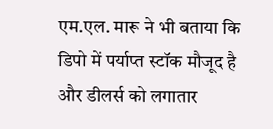एम.एल. मारू ने भी बताया कि डिपो में पर्याप्त स्टॉक मौजूद है और डीलर्स को लगातार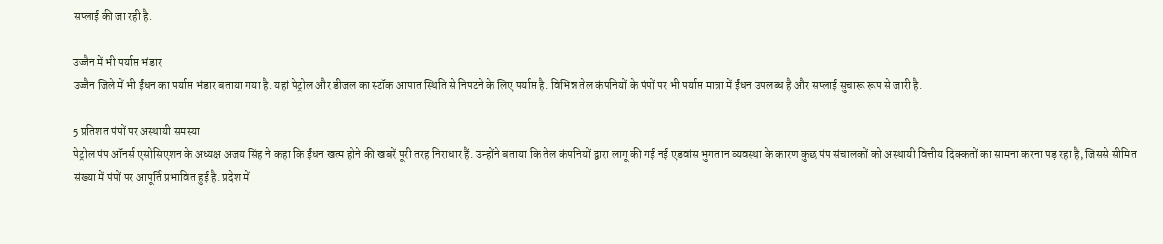सप्लाई की जा रही है.

उज्जैन में भी पर्याप्त भंडार
उज्जैन जिले में भी ईंधन का पर्याप्त भंडार बताया गया है. यहां पेट्रोल और डीजल का स्टॉक आपात स्थिति से निपटने के लिए पर्याप्त है. विभिन्न तेल कंपनियों के पंपों पर भी पर्याप्त मात्रा में ईंधन उपलब्ध है और सप्लाई सुचारू रूप से जारी है.

5 प्रतिशत पंपों पर अस्थायी समस्या
पेट्रोल पंप ऑनर्स एसोसिएशन के अध्यक्ष अजय सिंह ने कहा कि ईंधन खत्म होने की खबरें पूरी तरह निराधार हैं. उन्होंने बताया कि तेल कंपनियों द्वारा लागू की गई नई एडवांस भुगतान व्यवस्था के कारण कुछ पंप संचालकों को अस्थायी वित्तीय दिक्कतों का सामना करना पड़ रहा है, जिससे सीमित संख्या में पंपों पर आपूर्ति प्रभावित हुई है. प्रदेश में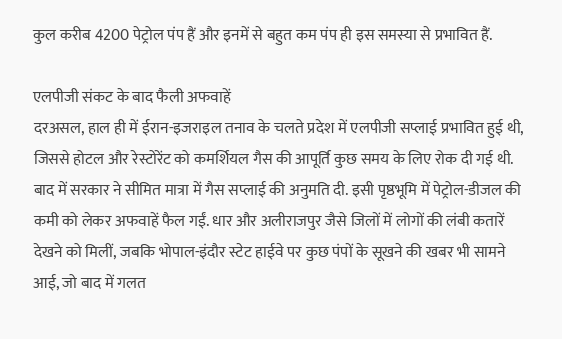कुल करीब 4200 पेट्रोल पंप हैं और इनमें से बहुत कम पंप ही इस समस्या से प्रभावित हैं.

एलपीजी संकट के बाद फैली अफवाहें
दरअसल, हाल ही में ईरान-इजराइल तनाव के चलते प्रदेश में एलपीजी सप्लाई प्रभावित हुई थी, जिससे होटल और रेस्टोरेंट को कमर्शियल गैस की आपूर्ति कुछ समय के लिए रोक दी गई थी. बाद में सरकार ने सीमित मात्रा में गैस सप्लाई की अनुमति दी. इसी पृष्ठभूमि में पेट्रोल-डीजल की कमी को लेकर अफवाहें फैल गईं. धार और अलीराजपुर जैसे जिलों में लोगों की लंबी कतारें देखने को मिलीं, जबकि भोपाल-इंदौर स्टेट हाईवे पर कुछ पंपों के सूखने की खबर भी सामने आई, जो बाद में गलत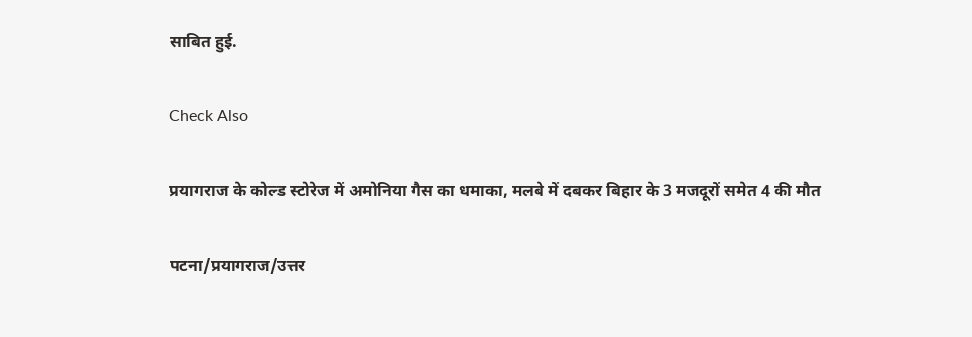साबित हुई.

Check Also

प्रयागराज के कोल्ड स्टोरेज में अमोनिया गैस का धमाका, मलबे में दबकर बिहार के 3 मजदूरों समेत 4 की मौत

पटना/प्रयागराज/उत्तर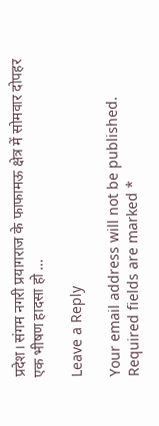प्रदेश। संगम नगरी प्रयागराज के फाफामऊ क्षेत्र में सोमवार दोपहर एक भीषण हादसा हो …

Leave a Reply

Your email address will not be published. Required fields are marked *